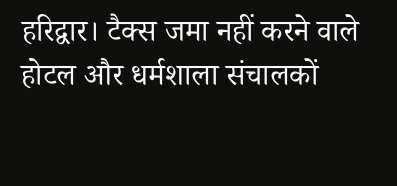हरिद्वार। टैक्स जमा नहीं करने वाले होटल और धर्मशाला संचालकों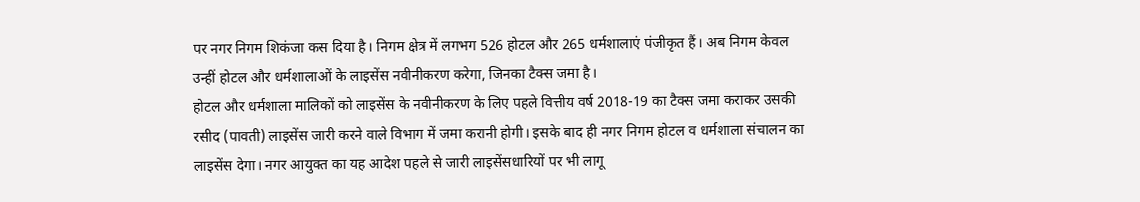पर नगर निगम शिकंजा कस दिया है। निगम क्षेत्र में लगभग 526 होटल और 265 धर्मशालाएं पंजीकृत हैं। अब निगम केवल उन्हीं होटल और धर्मशालाओं के लाइसेंस नवीनीकरण करेगा, जिनका टैक्स जमा है।
होटल और धर्मशाला मालिकों को लाइसेंस के नवीनीकरण के लिए पहले वित्तीय वर्ष 2018-19 का टैक्स जमा कराकर उसकी रसीद (पावती) लाइसेंस जारी करने वाले विभाग में जमा करानी होगी। इसके बाद ही नगर निगम होटल व धर्मशाला संचालन का लाइसेंस देगा। नगर आयुक्त का यह आदेश पहले से जारी लाइसेंसधारियों पर भी लागू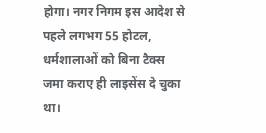होगा। नगर निगम इस आदेश से पहले लगभग 55 होटल, धर्मशालाओं को बिना टैक्स जमा कराए ही लाइसेंस दे चुका था।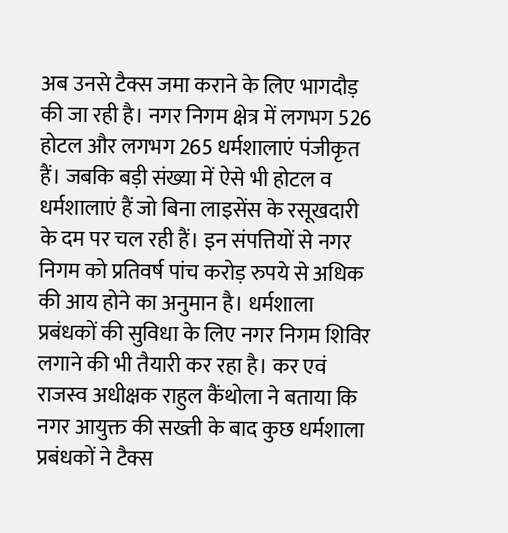अब उनसे टैक्स जमा कराने के लिए भागदौड़ की जा रही है। नगर निगम क्षेत्र में लगभग 526 होटल और लगभग 265 धर्मशालाएं पंजीकृत हैं। जबकि बड़ी संख्या में ऐसे भी होटल व धर्मशालाएं हैं जो बिना लाइसेंस के रसूखदारी के दम पर चल रही हैं। इन संपत्तियों से नगर निगम को प्रतिवर्ष पांच करोड़ रुपये से अधिक की आय होने का अनुमान है। धर्मशाला प्रबंधकों की सुविधा के लिए नगर निगम शिविर लगाने की भी तैयारी कर रहा है। कर एवं राजस्व अधीक्षक राहुल कैंथोला ने बताया कि नगर आयुक्त की सख्ती के बाद कुछ धर्मशाला प्रबंधकों ने टैक्स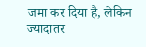जमा कर दिया है, लेकिन ज्यादातर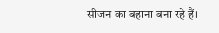सीजन का बहाना बना रहे हैं।